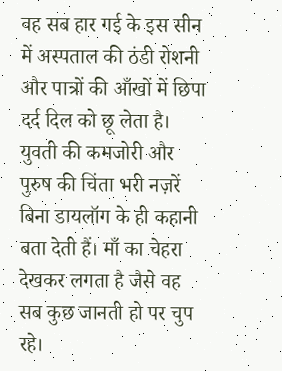वह सब हार गई के इस सीन में अस्पताल की ठंडी रोशनी और पात्रों की आँखों में छिपा दर्द दिल को छू लेता है। युवती की कमजोरी और पुरुष की चिंता भरी नज़रें बिना डायलॉग के ही कहानी बता देती हैं। माँ का चेहरा देखकर लगता है जैसे वह सब कुछ जानती हो पर चुप रहे।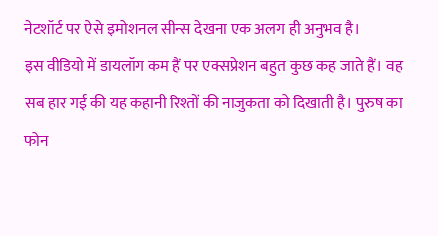नेटशॉर्ट पर ऐसे इमोशनल सीन्स देखना एक अलग ही अनुभव है।
इस वीडियो में डायलॉग कम हैं पर एक्सप्रेशन बहुत कुछ कह जाते हैं। वह सब हार गई की यह कहानी रिश्तों की नाजुकता को दिखाती है। पुरुष का फोन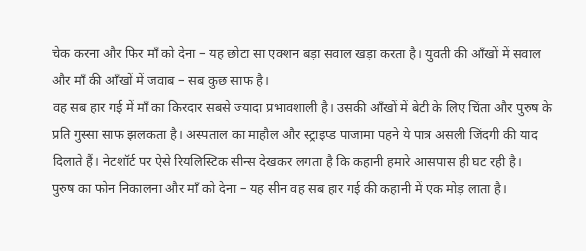चेक करना और फिर माँ को देना – यह छोटा सा एक्शन बड़ा सवाल खड़ा करता है। युवती की आँखों में सवाल और माँ की आँखों में जवाब – सब कुछ साफ है।
वह सब हार गई में माँ का किरदार सबसे ज्यादा प्रभावशाली है। उसकी आँखों में बेटी के लिए चिंता और पुरुष के प्रति गुस्सा साफ झलकता है। अस्पताल का माहौल और स्ट्राइप्ड पाजामा पहने ये पात्र असली जिंदगी की याद दिलाते हैं। नेटशॉर्ट पर ऐसे रियलिस्टिक सीन्स देखकर लगता है कि कहानी हमारे आसपास ही घट रही है।
पुरुष का फोन निकालना और माँ को देना – यह सीन वह सब हार गई की कहानी में एक मोड़ लाता है।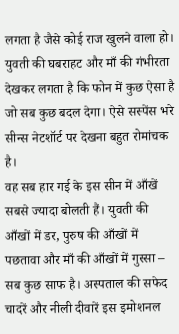लगता है जैसे कोई राज खुलने वाला हो। युवती की घबराहट और माँ की गंभीरता देखकर लगता है कि फोन में कुछ ऐसा है जो सब कुछ बदल देगा। ऐसे सस्पेंस भरे सीन्स नेटशॉर्ट पर देखना बहुत रोमांचक है।
वह सब हार गई के इस सीन में आँखें सबसे ज्यादा बोलती हैं। युवती की आँखों में डर, पुरुष की आँखों में पछतावा और माँ की आँखों में गुस्सा – सब कुछ साफ है। अस्पताल की सफेद चादरें और नीली दीवारें इस इमोशनल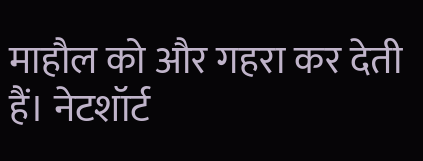माहौल को और गहरा कर देती हैं। नेटशॉर्ट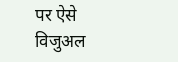पर ऐसे विजुअल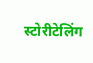स्टोरीटेलिंग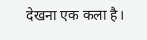देखना एक कला है।